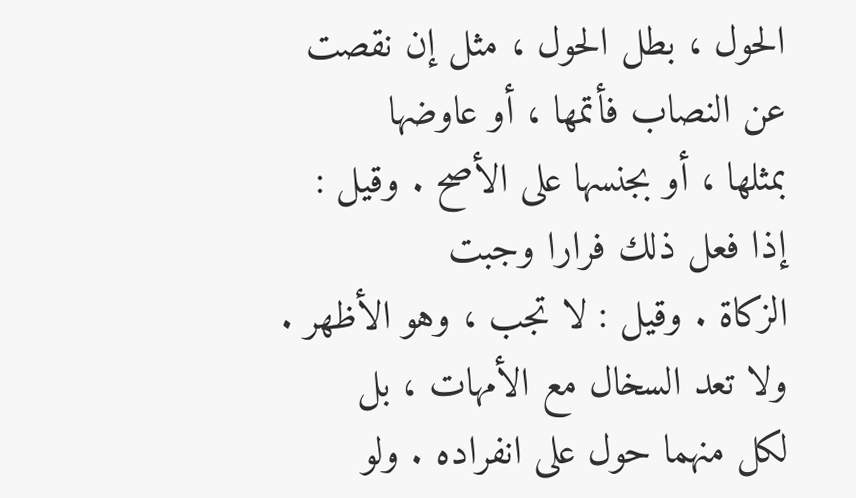الحول ، بطل الحول ، مثل إن نقصت عن النصاب فأتمها ، أو عاوضها
بمثلها ، أو بجنسها على الأصح . وقيل : إذا فعل ذلك فرارا وجبت
الزكاة . وقيل : لا تجب ، وهو الأظهر . ولا تعد السخال مع الأمهات ، بل
لكل منهما حول على انفراده . ولو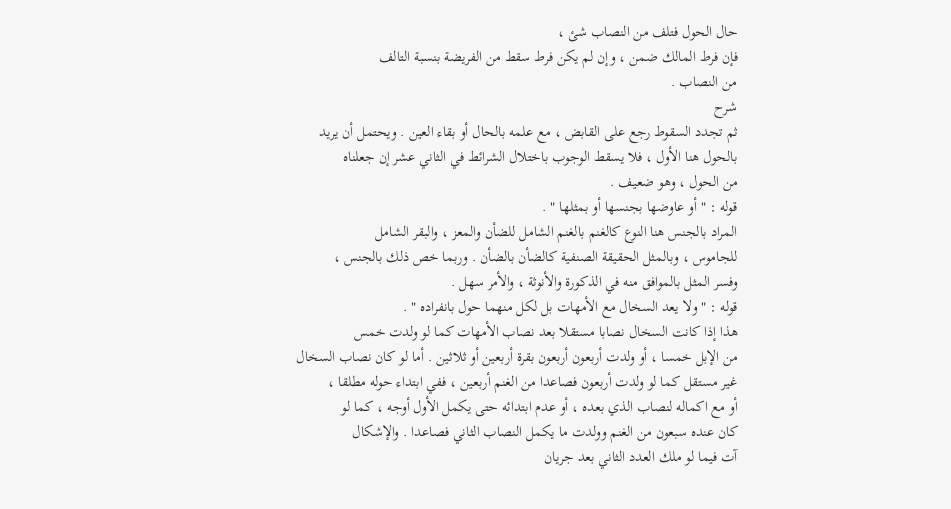حال الحول فتلف من النصاب شئ ،
فإن فرط المالك ضمن ، وإن لم يكن فرط سقط من الفريضة بنسبة التالف
من النصاب .
شرح
ثم تجدد السقوط رجع على القابض ، مع علمه بالحال أو بقاء العين . ويحتمل أن يريد
بالحول هنا الأول ، فلا يسقط الوجوب باختلال الشرائط في الثاني عشر إن جعلناه
من الحول ، وهو ضعيف .
قوله : " أو عاوضها بجنسها أو بمثلها " .
المراد بالجنس هنا النوع كالغنم بالغنم الشامل للضأن والمعز ، والبقر الشامل
للجاموس ، وبالمثل الحقيقة الصنفية كالضأن بالضأن . وربما خص ذلك بالجنس ،
وفسر المثل بالموافق منه في الذكورة والأنوثة ، والأمر سهل .
قوله : " ولا يعد السخال مع الأمهات بل لكل منهما حول بانفراده " .
هذا إذا كانت السخال نصابا مستقلا بعد نصاب الأمهات كما لو ولدت خمس
من الإبل خمسا ، أو ولدت أربعون أربعون بقرة أربعين أو ثلاثين . أما لو كان نصاب السخال
غير مستقل كما لو ولدت أربعون فصاعدا من الغنم أربعين ، ففي ابتداء حوله مطلقا ،
أو مع اكماله لنصاب الذي بعده ، أو عدم ابتدائه حتى يكمل الأول أوجه ، كما لو
كان عنده سبعون من الغنم وولدت ما يكمل النصاب الثاني فصاعدا . والإشكال
آت فيما لو ملك العدد الثاني بعد جريان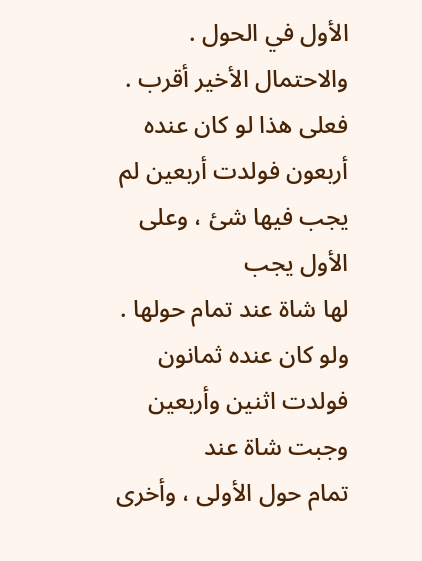الأول في الحول . والاحتمال الأخير أقرب .
فعلى هذا لو كان عنده أربعون فولدت أربعين لم يجب فيها شئ ، وعلى الأول يجب
لها شاة عند تمام حولها . ولو كان عنده ثمانون فولدت اثنين وأربعين وجبت شاة عند
تمام حول الأولى ، وأخرى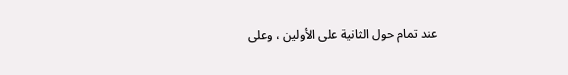عند تمام حول الثانية على الأولين ، وعلى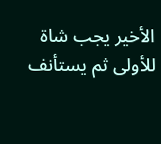الأخير يجب شاة
للأولى ثم يستأنف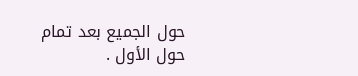حول الجميع بعد تمام حول الأول .